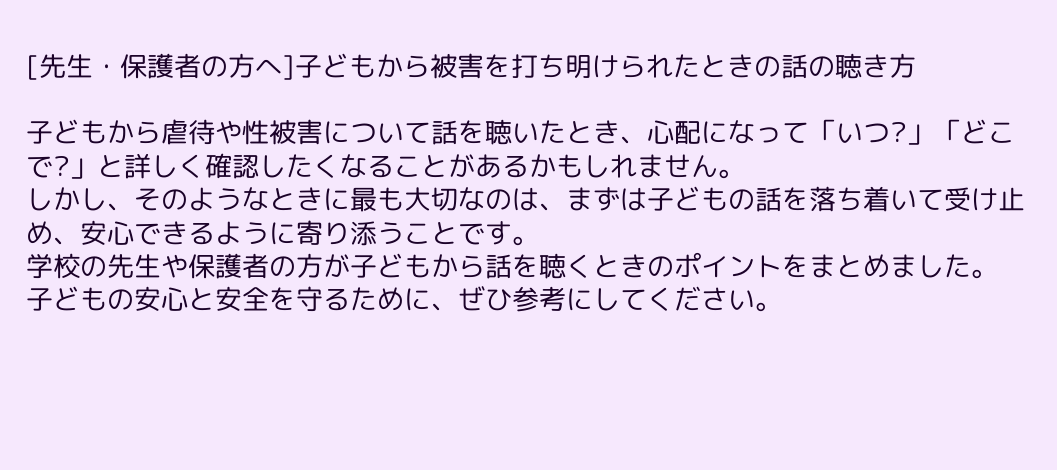[先生・保護者の方へ]子どもから被害を打ち明けられたときの話の聴き方

子どもから虐待や性被害について話を聴いたとき、心配になって「いつ?」「どこで?」と詳しく確認したくなることがあるかもしれません。
しかし、そのようなときに最も大切なのは、まずは子どもの話を落ち着いて受け止め、安心できるように寄り添うことです。
学校の先生や保護者の方が子どもから話を聴くときのポイントをまとめました。
子どもの安心と安全を守るために、ぜひ参考にしてください。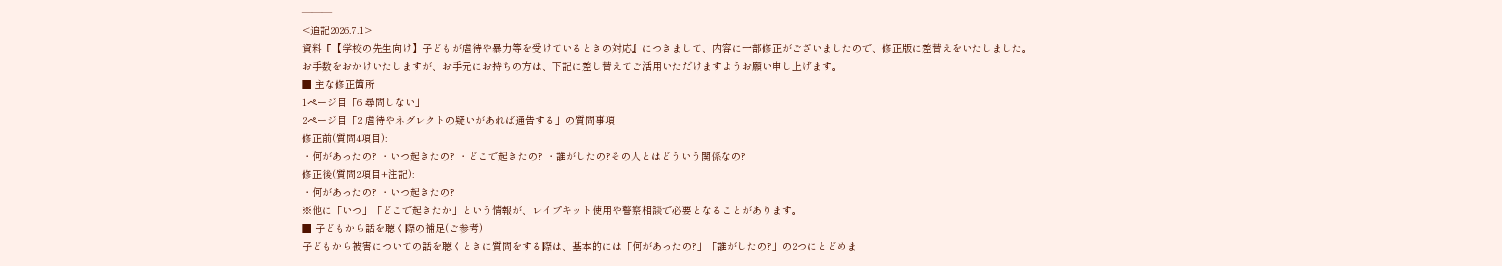———
<追記2026.7.1>
資料『【学校の先生向け】子どもが虐待や暴力等を受けているときの対応』につきまして、内容に一部修正がございましたので、修正版に差替えをいたしました。
お手数をおかけいたしますが、お手元にお持ちの方は、下記に差し替えてご活用いただけますようお願い申し上げます。
■ 主な修正箇所
1ページ目「6 尋問しない」
2ページ目「2 虐待やネグレクトの疑いがあれば通告する」の質問事項
修正前(質問4項目):
・何があったの? ・いつ起きたの? ・どこで起きたの? ・誰がしたの?その人とはどういう関係なの?
修正後(質問2項目+注記):
・何があったの? ・いつ起きたの?
※他に「いつ」「どこで起きたか」という情報が、レイプキット使用や警察相談で必要となることがあります。
■ 子どもから話を聴く際の補足(ご参考)
子どもから被害についての話を聴くときに質問をする際は、基本的には「何があったの?」「誰がしたの?」の2つにとどめま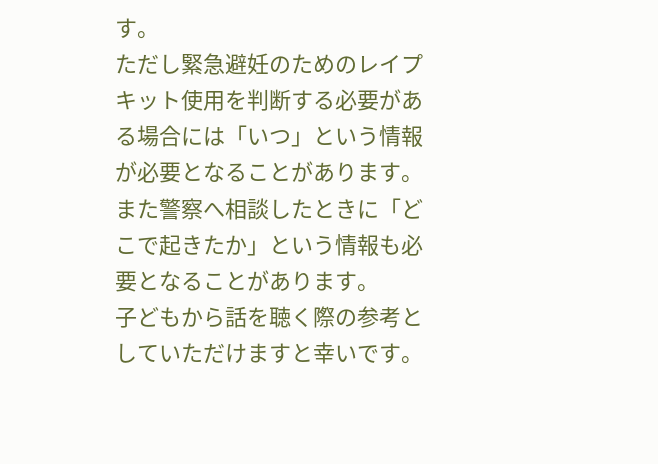す。
ただし緊急避妊のためのレイプキット使用を判断する必要がある場合には「いつ」という情報が必要となることがあります。
また警察へ相談したときに「どこで起きたか」という情報も必要となることがあります。
子どもから話を聴く際の参考としていただけますと幸いです。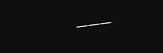———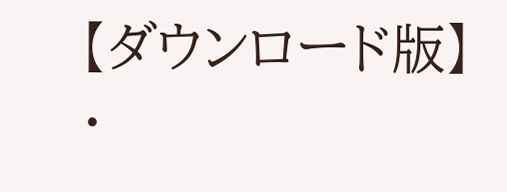【ダウンロード版】
・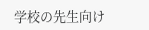学校の先生向け